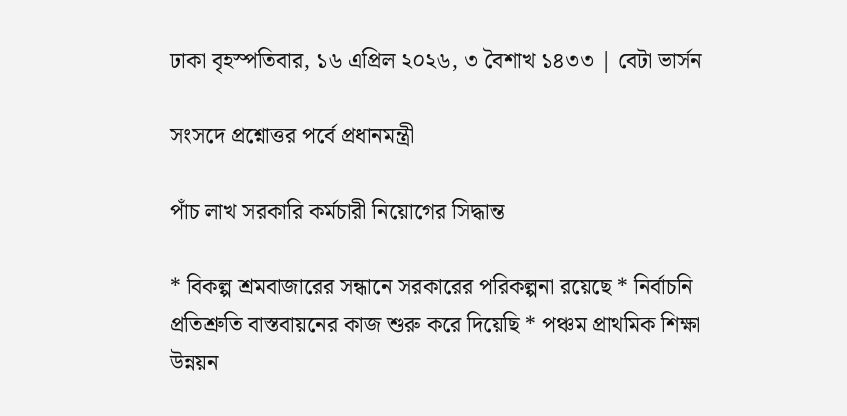ঢাকা বৃহস্পতিবার, ১৬ এপ্রিল ২০২৬, ৩ বৈশাখ ১৪৩৩ | বেটা ভার্সন

সংসদে প্রশ্নোত্তর পর্বে প্রধানমন্ত্রী

পাঁচ লাখ সরকারি কর্মচারী নিয়োগের সিদ্ধান্ত

* বিকল্প শ্রমবাজারের সন্ধানে সরকারের পরিকল্পনা রয়েছে * নির্বাচনি প্রতিশ্রুতি বাস্তবায়নের কাজ শুরু করে দিয়েছি * পঞ্চম প্রাথমিক শিক্ষা উন্নয়ন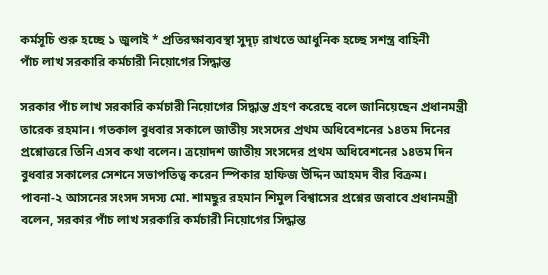কর্মসূচি শুরু হচ্ছে ১ জুলাই * প্রতিরক্ষাব্যবস্থা সুদৃঢ় রাখতে আধুনিক হচ্ছে সশস্ত্র বাহিনী
পাঁচ লাখ সরকারি কর্মচারী নিয়োগের সিদ্ধান্ত

সরকার পাঁচ লাখ সরকারি কর্মচারী নিয়োগের সিদ্ধান্ত গ্রহণ করেছে বলে জানিয়েছেন প্রধানমন্ত্রী তারেক রহমান। গতকাল বুধবার সকালে জাতীয় সংসদের প্রথম অধিবেশনের ১৪তম দিনের প্রশ্নোত্তরে তিনি এসব কথা বলেন। ত্রয়োদশ জাতীয় সংসদের প্রথম অধিবেশনের ১৪তম দিন বুধবার সকালের সেশনে সভাপতিত্ব করেন স্পিকার হাফিজ উদ্দিন আহমদ বীর বিক্রম। পাবনা-২ আসনের সংসদ সদস্য মো. শামছুর রহমান শিমুল বিশ্বাসের প্রশ্নের জবাবে প্রধানমন্ত্রী বলেন, সরকার পাঁচ লাখ সরকারি কর্মচারী নিয়োগের সিদ্ধান্ত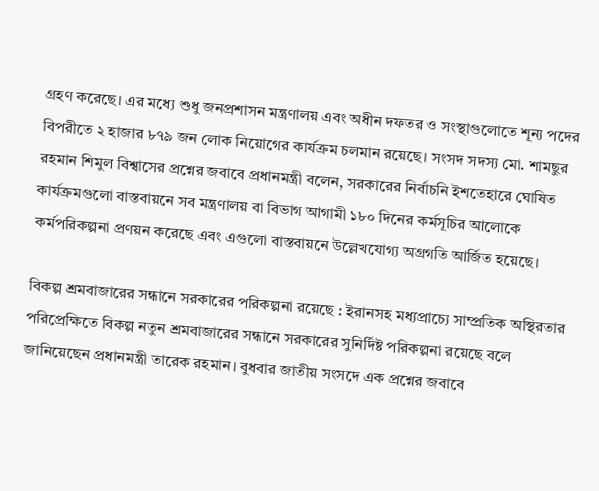গ্রহণ করেছে। এর মধ্যে শুধু জনপ্রশাসন মন্ত্রণালয় এবং অধীন দফতর ও সংস্থাগুলোতে শূন্য পদের বিপরীতে ২ হাজার ৮৭৯ জন লোক নিয়োগের কার্যক্রম চলমান রয়েছে। সংসদ সদস্য মো. শামছুর রহমান শিমুল বিশ্বাসের প্রশ্নের জবাবে প্রধানমন্ত্রী বলেন, সরকারের নির্বাচনি ইশতেহারে ঘোষিত কার্যক্রমগুলো বাস্তবায়নে সব মন্ত্রণালয় বা বিভাগ আগামী ১৮০ দিনের কর্মসূচির আলোকে কর্মপরিকল্পনা প্রণয়ন করেছে এবং এগুলো বাস্তবায়নে উল্লেখযোগ্য অগ্রগতি আর্জিত হয়েছে।

বিকল্প শ্রমবাজারের সন্ধানে সরকারের পরিকল্পনা রয়েছে : ইরানসহ মধ্যপ্রাচ্যে সাম্প্রতিক অস্থিরতার পরিপ্রেক্ষিতে বিকল্প নতুন শ্রমবাজারের সন্ধানে সরকারের সুনির্দিষ্ট পরিকল্পনা রয়েছে বলে জানিয়েছেন প্রধানমন্ত্রী তারেক রহমান। বুধবার জাতীয় সংসদে এক প্রশ্নের জবাবে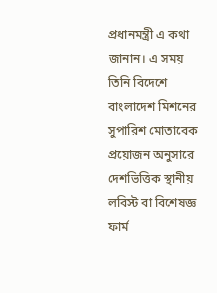প্রধানমন্ত্রী এ কথা জানান। এ সময় তিনি বিদেশে বাংলাদেশ মিশনের সুপারিশ মোতাবেক প্রয়োজন অনুসারে দেশভিত্তিক স্থানীয় লবিস্ট বা বিশেষজ্ঞ ফার্ম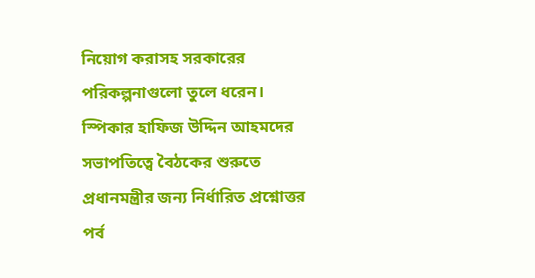নিয়োগ করাসহ সরকারের পরিকল্পনাগুলো তুলে ধরেন। স্পিকার হাফিজ উদ্দিন আহমদের সভাপতিত্বে বৈঠকের শুরুতে প্রধানমন্ত্রীর জন্য নির্ধারিত প্রশ্নোত্তর পর্ব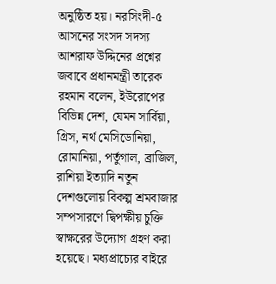অনুষ্ঠিত হয়। নরসিংদী-৫ আসনের সংসদ সদস্য আশরাফ উদ্দিনের প্রশ্নের জবাবে প্রধানমন্ত্রী তারেক রহমান বলেন, ইউরোপের বিভিন্ন দেশ, যেমন সার্বিয়া, গ্রিস, নর্থ মেসিডোনিয়া, রোমানিয়া, পর্তুগাল, ব্রাজিল, রাশিয়া ইত্যাদি নতুন দেশগুলোয় বিকল্প শ্রমবাজার সম্পসারণে দ্বিপক্ষীয় চুক্তি স্বাক্ষরের উদ্যোগ গ্রহণ করা হয়েছে। মধ্যপ্রাচ্যের বাইরে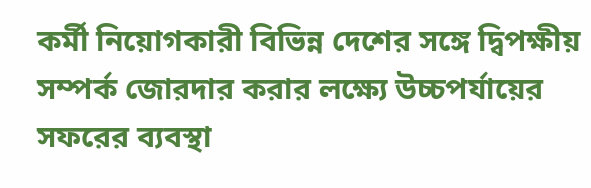কর্মী নিয়োগকারী বিভিন্ন দেশের সঙ্গে দ্বিপক্ষীয় সম্পর্ক জোরদার করার লক্ষ্যে উচ্চপর্যায়ের সফরের ব্যবস্থা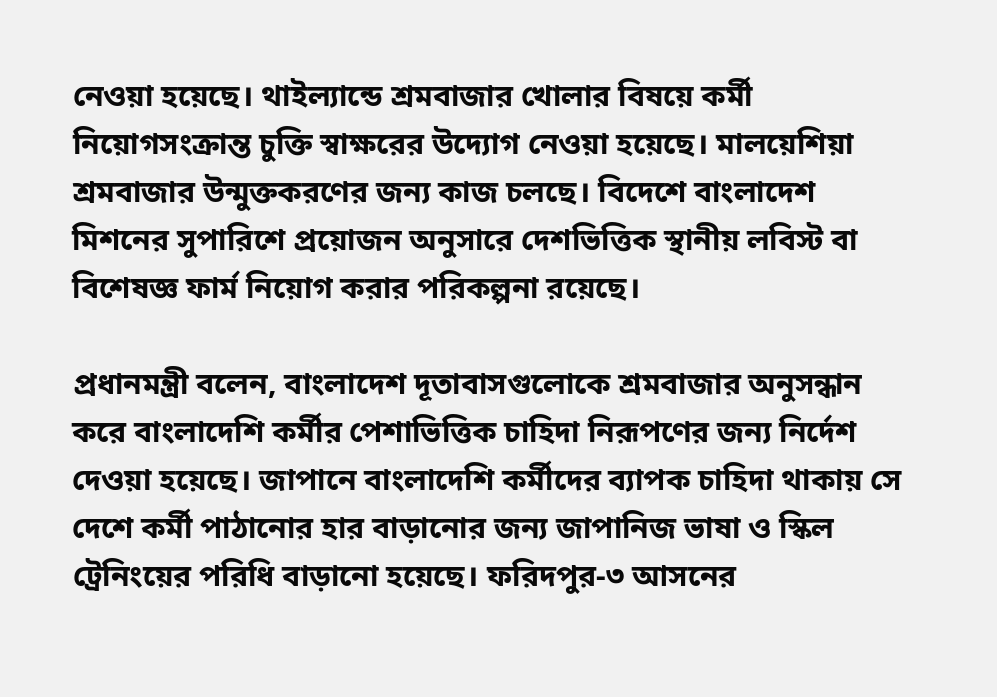নেওয়া হয়েছে। থাইল্যান্ডে শ্রমবাজার খোলার বিষয়ে কর্মী নিয়োগসংক্রান্ত চুক্তি স্বাক্ষরের উদ্যোগ নেওয়া হয়েছে। মালয়েশিয়া শ্রমবাজার উন্মুক্তকরণের জন্য কাজ চলছে। বিদেশে বাংলাদেশ মিশনের সুপারিশে প্রয়োজন অনুসারে দেশভিত্তিক স্থানীয় লবিস্ট বা বিশেষজ্ঞ ফার্ম নিয়োগ করার পরিকল্পনা রয়েছে।

প্রধানমন্ত্রী বলেন, বাংলাদেশ দূতাবাসগুলোকে শ্রমবাজার অনুসন্ধান করে বাংলাদেশি কর্মীর পেশাভিত্তিক চাহিদা নিরূপণের জন্য নির্দেশ দেওয়া হয়েছে। জাপানে বাংলাদেশি কর্মীদের ব্যাপক চাহিদা থাকায় সে দেশে কর্মী পাঠানোর হার বাড়ানোর জন্য জাপানিজ ভাষা ও স্কিল ট্রেনিংয়ের পরিধি বাড়ানো হয়েছে। ফরিদপুর-৩ আসনের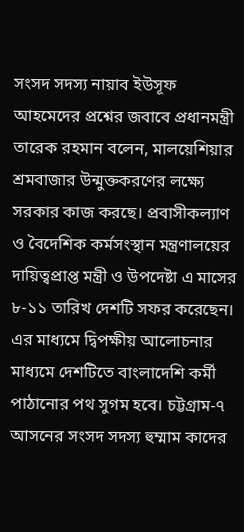সংসদ সদস্য নায়াব ইউসূফ আহমেদের প্রশ্নের জবাবে প্রধানমন্ত্রী তারেক রহমান বলেন, মালয়েশিয়ার শ্রমবাজার উন্মুক্তকরণের লক্ষ্যে সরকার কাজ করছে। প্রবাসীকল্যাণ ও বৈদেশিক কর্মসংস্থান মন্ত্রণালয়ের দায়িত্বপ্রাপ্ত মন্ত্রী ও উপদেষ্টা এ মাসের ৮-১১ তারিখ দেশটি সফর করেছেন। এর মাধ্যমে দ্বিপক্ষীয় আলোচনার মাধ্যমে দেশটিতে বাংলাদেশি কর্মী পাঠানোর পথ সুগম হবে। চট্টগ্রাম-৭ আসনের সংসদ সদস্য হুম্মাম কাদের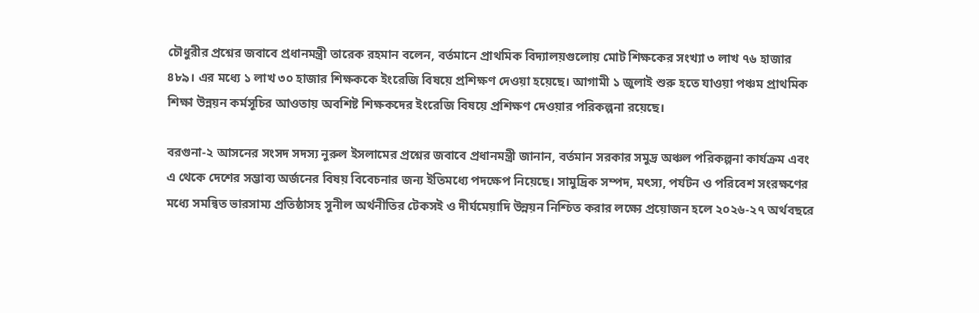চৌধুরীর প্রশ্নের জবাবে প্রধানমন্ত্রী তারেক রহমান বলেন, বর্তমানে প্রাথমিক বিদ্যালয়গুলোয় মোট শিক্ষকের সংখ্যা ৩ লাখ ৭৬ হাজার ৪৮৯। এর মধ্যে ১ লাখ ৩০ হাজার শিক্ষককে ইংরেজি বিষয়ে প্রশিক্ষণ দেওয়া হয়েছে। আগামী ১ জুলাই শুরু হতে যাওয়া পঞ্চম প্রাথমিক শিক্ষা উন্নয়ন কর্মসূচির আওতায় অবশিষ্ট শিক্ষকদের ইংরেজি বিষয়ে প্রশিক্ষণ দেওয়ার পরিকল্পনা রয়েছে।

বরগুনা-২ আসনের সংসদ সদস্য নুরুল ইসলামের প্রশ্নের জবাবে প্রধানমন্ত্রী জানান, বর্তমান সরকার সমুদ্র অঞ্চল পরিকল্পনা কার্যক্রম এবং এ থেকে দেশের সম্ভাব্য অর্জনের বিষয় বিবেচনার জন্য ইতিমধ্যে পদক্ষেপ নিয়েছে। সামুদ্রিক সম্পদ, মৎস্য, পর্যটন ও পরিবেশ সংরক্ষণের মধ্যে সমন্বিত ভারসাম্য প্রতিষ্ঠাসহ সুনীল অর্থনীতির টেকসই ও দীর্ঘমেয়াদি উন্নয়ন নিশ্চিত করার লক্ষ্যে প্রয়োজন হলে ২০২৬-২৭ অর্থবছরে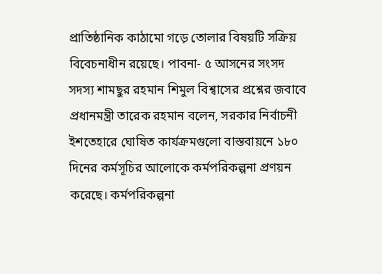প্রাতিষ্ঠানিক কাঠামো গড়ে তোলার বিষয়টি সক্রিয় বিবেচনাধীন রয়েছে। পাবনা- ৫ আসনের সংসদ সদস্য শামছুর রহমান শিমুল বিশ্বাসের প্রশ্নের জবাবে প্রধানমন্ত্রী তারেক রহমান বলেন, সরকার নির্বাচনী ইশতেহারে ঘোষিত কার্যক্রমগুলো বাস্তবায়নে ১৮০ দিনের কর্মসূচির আলোকে কর্মপরিকল্পনা প্রণয়ন করেছে। কর্মপরিকল্পনা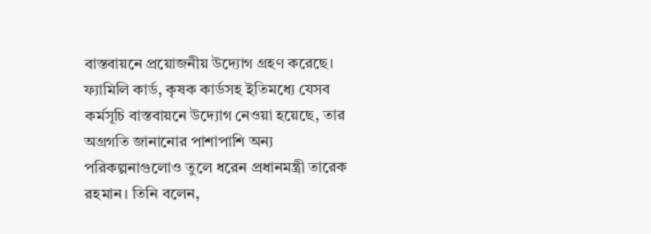বাস্তবায়নে প্রয়োজনীয় উদ্যোগ গ্রহণ করেছে। ফ্যামিলি কার্ড, কৃষক কার্ডসহ ইতিমধ্যে যেসব কর্মসূচি বাস্তবায়নে উদ্যোগ নেওয়া হয়েছে, তার অগ্রগতি জানানোর পাশাপাশি অন্য পরিকল্পনাগুলোও তুলে ধরেন প্রধানমন্ত্রী তারেক রহমান। তিনি বলেন,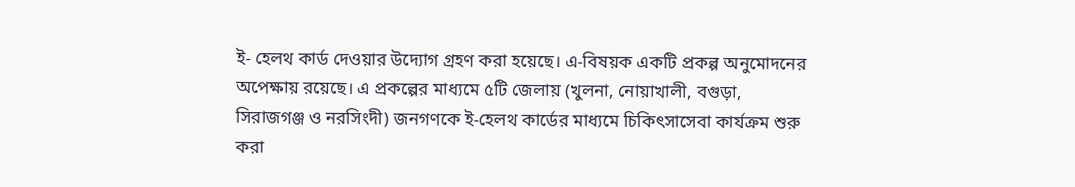ই- হেলথ কার্ড দেওয়ার উদ্যোগ গ্রহণ করা হয়েছে। এ-বিষয়ক একটি প্রকল্প অনুমোদনের অপেক্ষায় রয়েছে। এ প্রকল্পের মাধ্যমে ৫টি জেলায় (খুলনা, নোয়াখালী, বগুড়া, সিরাজগঞ্জ ও নরসিংদী) জনগণকে ই-হেলথ কার্ডের মাধ্যমে চিকিৎসাসেবা কার্যক্রম শুরু করা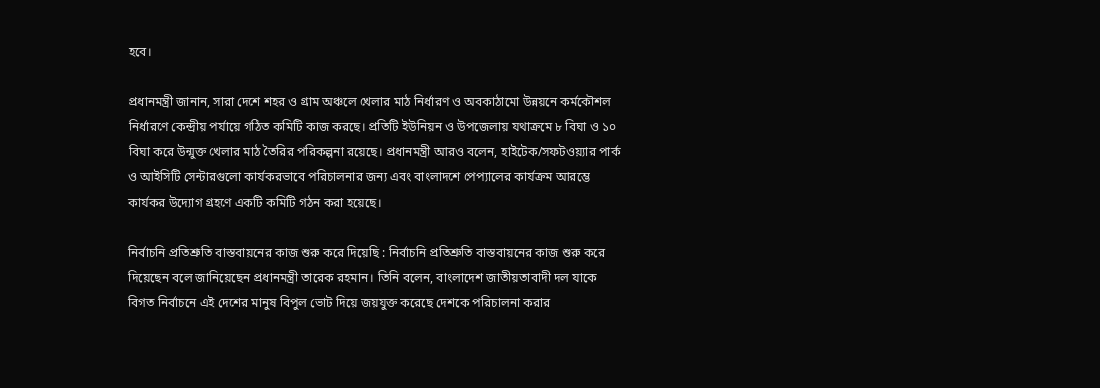হবে।

প্রধানমন্ত্রী জানান, সারা দেশে শহর ও গ্রাম অঞ্চলে খেলার মাঠ নির্ধারণ ও অবকাঠামো উন্নয়নে কর্মকৌশল নির্ধারণে কেন্দ্রীয় পর্যায়ে গঠিত কমিটি কাজ করছে। প্রতিটি ইউনিয়ন ও উপজেলায় যথাক্রমে ৮ বিঘা ও ১০ বিঘা করে উন্মুক্ত খেলার মাঠ তৈরির পরিকল্পনা রয়েছে। প্রধানমন্ত্রী আরও বলেন, হাইটেক/সফটওয়্যার পার্ক ও আইসিটি সেন্টারগুলো কার্যকরভাবে পরিচালনার জন্য এবং বাংলাদশে পেপ্যালের কার্যক্রম আরম্ভে কার্যকর উদ্যোগ গ্রহণে একটি কমিটি গঠন করা হয়েছে।

নির্বাচনি প্রতিশ্রুতি বাস্তবায়নের কাজ শুরু করে দিয়েছি : নির্বাচনি প্রতিশ্রুতি বাস্তবায়নের কাজ শুরু করে দিয়েছেন বলে জানিয়েছেন প্রধানমন্ত্রী তারেক রহমান। তিনি বলেন, বাংলাদেশ জাতীয়তাবাদী দল যাকে বিগত নির্বাচনে এই দেশের মানুষ বিপুল ভোট দিয়ে জয়যুক্ত করেছে দেশকে পরিচালনা করার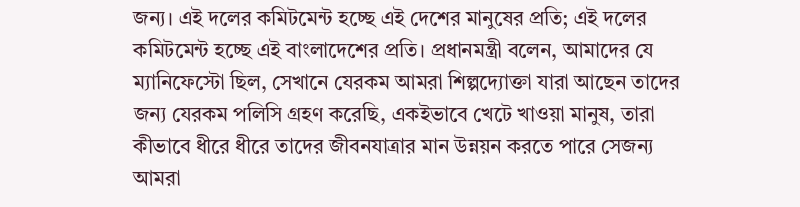জন্য। এই দলের কমিটমেন্ট হচ্ছে এই দেশের মানুষের প্রতি; এই দলের কমিটমেন্ট হচ্ছে এই বাংলাদেশের প্রতি। প্রধানমন্ত্রী বলেন, আমাদের যে ম্যানিফেস্টো ছিল, সেখানে যেরকম আমরা শিল্পদ্যোক্তা যারা আছেন তাদের জন্য যেরকম পলিসি গ্রহণ করেছি, একইভাবে খেটে খাওয়া মানুষ, তারা কীভাবে ধীরে ধীরে তাদের জীবনযাত্রার মান উন্নয়ন করতে পারে সেজন্য আমরা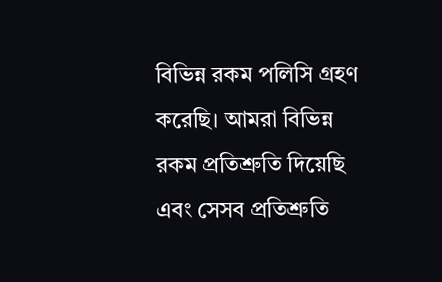বিভিন্ন রকম পলিসি গ্রহণ করেছি। আমরা বিভিন্ন রকম প্রতিশ্রুতি দিয়েছি এবং সেসব প্রতিশ্রুতি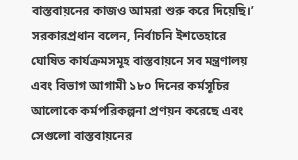বাস্তবায়নের কাজও আমরা শুরু করে দিয়েছি।’ সরকারপ্রধান বলেন, নির্বাচনি ইশতেহারে ঘোষিত কার্যক্রমসমূহ বাস্তবায়নে সব মন্ত্রণালয় এবং বিভাগ আগামী ১৮০ দিনের কর্মসূচির আলোকে কর্মপরিকল্পনা প্রণয়ন করেছে এবং সেগুলো বাস্তবায়নের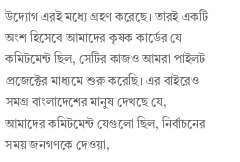উদ্যোগ এরই মধ্যে গ্রহণ করেছে। তারই একটি অংশ হিসেবে আমাদের কৃষক কার্ডের যে কমিটমেন্ট ছিল, সেটির কাজও আমরা পাইলট প্রজেক্টের মাধ্যমে শুরু করেছি। এর বাইরেও সমগ্র বাংলাদেশের মানুষ দেখছে যে, আমাদের কমিটমেন্ট যেগুলো ছিল, নির্বাচনের সময় জনগণকে দেওয়া,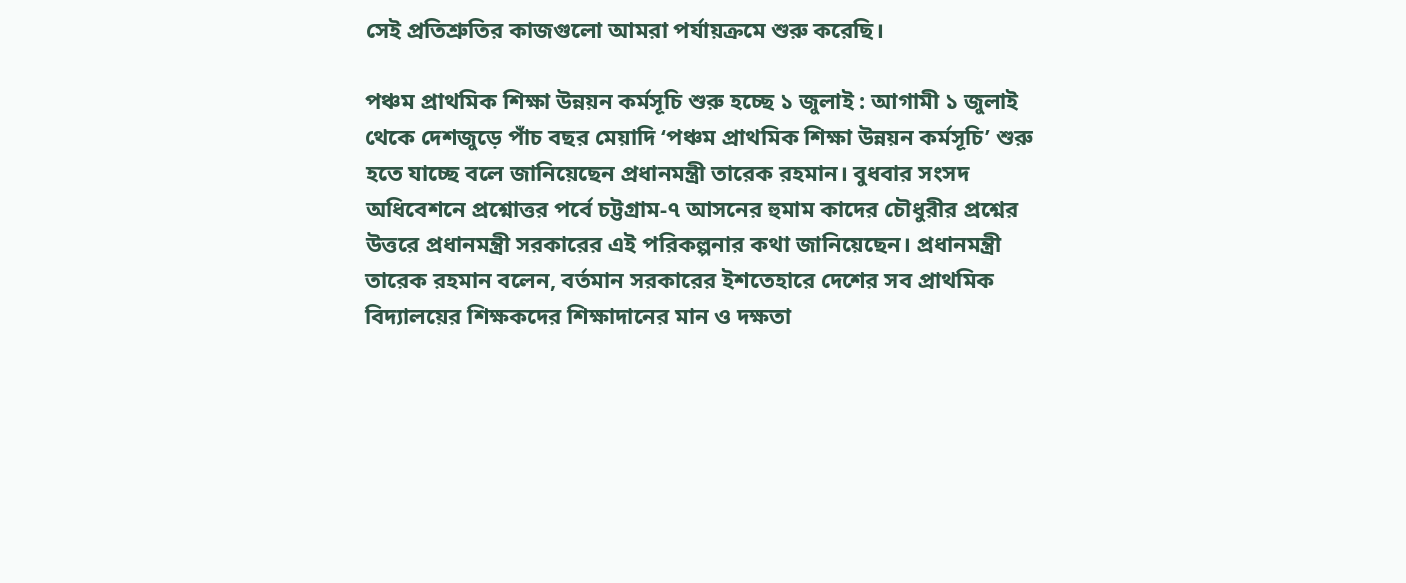সেই প্রতিশ্রুতির কাজগুলো আমরা পর্যায়ক্রমে শুরু করেছি।

পঞ্চম প্রাথমিক শিক্ষা উন্নয়ন কর্মসূচি শুরু হচ্ছে ১ জুলাই : আগামী ১ জুলাই থেকে দেশজুড়ে পাঁচ বছর মেয়াদি ‘পঞ্চম প্রাথমিক শিক্ষা উন্নয়ন কর্মসূচি’ শুরু হতে যাচ্ছে বলে জানিয়েছেন প্রধানমন্ত্রী তারেক রহমান। বুধবার সংসদ অধিবেশনে প্রশ্নোত্তর পর্বে চট্টগ্রাম-৭ আসনের হুমাম কাদের চৌধুরীর প্রশ্নের উত্তরে প্রধানমন্ত্রী সরকারের এই পরিকল্পনার কথা জানিয়েছেন। প্রধানমন্ত্রী তারেক রহমান বলেন, বর্তমান সরকারের ইশতেহারে দেশের সব প্রাথমিক বিদ্যালয়ের শিক্ষকদের শিক্ষাদানের মান ও দক্ষতা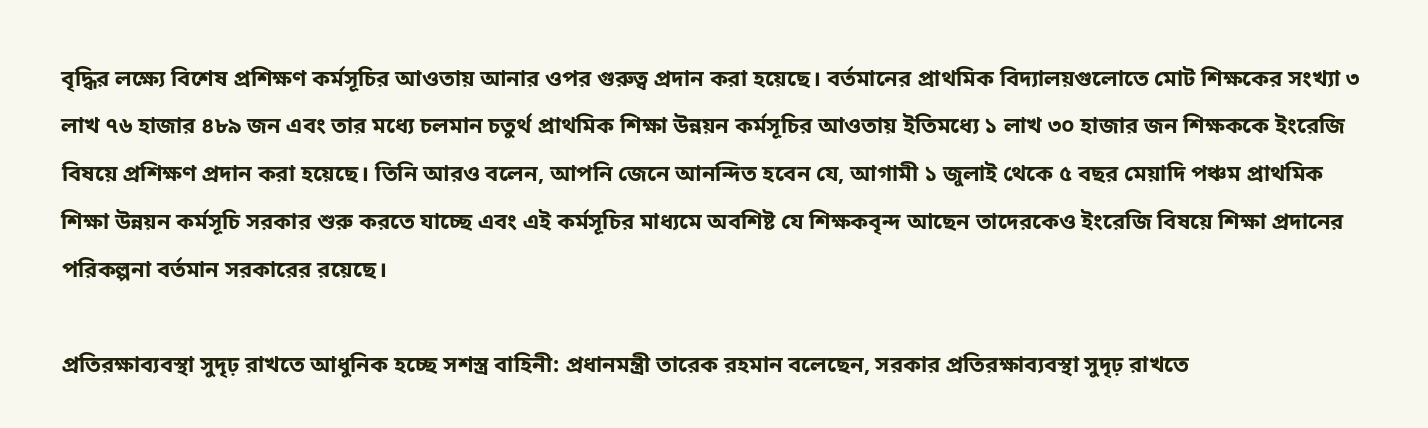বৃদ্ধির লক্ষ্যে বিশেষ প্রশিক্ষণ কর্মসূচির আওতায় আনার ওপর গুরুত্ব প্রদান করা হয়েছে। বর্তমানের প্রাথমিক বিদ্যালয়গুলোতে মোট শিক্ষকের সংখ্যা ৩ লাখ ৭৬ হাজার ৪৮৯ জন এবং তার মধ্যে চলমান চতুর্থ প্রাথমিক শিক্ষা উন্নয়ন কর্মসূচির আওতায় ইতিমধ্যে ১ লাখ ৩০ হাজার জন শিক্ষককে ইংরেজি বিষয়ে প্রশিক্ষণ প্রদান করা হয়েছে। তিনি আরও বলেন, আপনি জেনে আনন্দিত হবেন যে, আগামী ১ জুলাই থেকে ৫ বছর মেয়াদি পঞ্চম প্রাথমিক শিক্ষা উন্নয়ন কর্মসূচি সরকার শুরু করতে যাচ্ছে এবং এই কর্মসূচির মাধ্যমে অবশিষ্ট যে শিক্ষকবৃন্দ আছেন তাদেরকেও ইংরেজি বিষয়ে শিক্ষা প্রদানের পরিকল্পনা বর্তমান সরকারের রয়েছে।

প্রতিরক্ষাব্যবস্থা সুদৃঢ় রাখতে আধুনিক হচ্ছে সশস্ত্র বাহিনী: প্রধানমন্ত্রী তারেক রহমান বলেছেন, সরকার প্রতিরক্ষাব্যবস্থা সুদৃঢ় রাখতে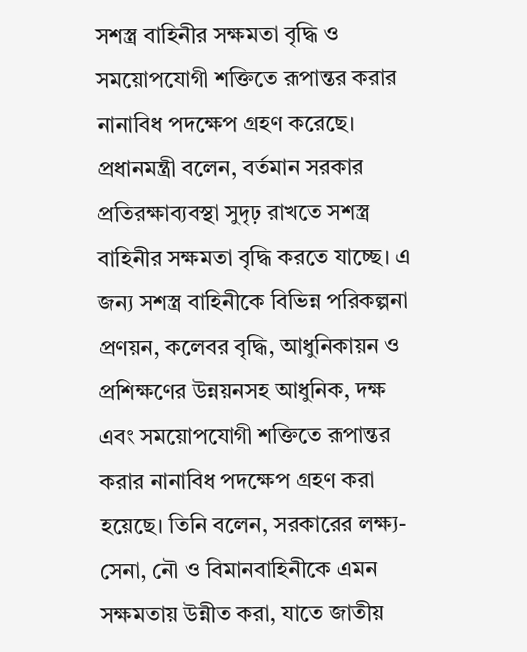সশস্ত্র বাহিনীর সক্ষমতা বৃদ্ধি ও সময়োপযোগী শক্তিতে রূপান্তর করার নানাবিধ পদক্ষেপ গ্রহণ করেছে। প্রধানমন্ত্রী বলেন, বর্তমান সরকার প্রতিরক্ষাব্যবস্থা সুদৃঢ় রাখতে সশস্ত্র বাহিনীর সক্ষমতা বৃদ্ধি করতে যাচ্ছে। এ জন্য সশস্ত্র বাহিনীকে বিভিন্ন পরিকল্পনা প্রণয়ন, কলেবর বৃদ্ধি, আধুনিকায়ন ও প্রশিক্ষণের উন্নয়নসহ আধুনিক, দক্ষ এবং সময়োপযোগী শক্তিতে রূপান্তর করার নানাবিধ পদক্ষেপ গ্রহণ করা হয়েছে। তিনি বলেন, সরকারের লক্ষ্য- সেনা, নৌ ও বিমানবাহিনীকে এমন সক্ষমতায় উন্নীত করা, যাতে জাতীয়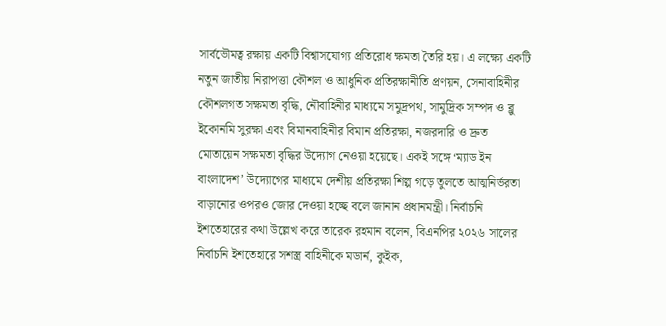সার্বভৌমত্ব রক্ষায় একটি বিশ্বাসযোগ্য প্রতিরোধ ক্ষমতা তৈরি হয়। এ লক্ষ্যে একটি নতুন জাতীয় নিরাপত্তা কৌশল ও আধুনিক প্রতিরক্ষানীতি প্রণয়ন, সেনাবাহিনীর কৌশলগত সক্ষমতা বৃদ্ধি, নৌবাহিনীর মাধ্যমে সমুদ্রপথ, সামুদ্রিক সম্পদ ও ব্লু ইকোনমি সুরক্ষা এবং বিমানবাহিনীর বিমান প্রতিরক্ষা, নজরদারি ও দ্রুত মোতায়েন সক্ষমতা বৃদ্ধির উদ্যোগ নেওয়া হয়েছে। একই সঙ্গে ‘ম্যাড ইন বাংলাদেশ’ উদ্যোগের মাধ্যমে দেশীয় প্রতিরক্ষা শিল্প গড়ে তুলতে আত্মনির্ভরতা বাড়ানোর ওপরও জোর দেওয়া হচ্ছে বলে জানান প্রধানমন্ত্রী। নির্বাচনি ইশতেহারের কথা উল্লেখ করে তারেক রহমান বলেন, বিএনপির ২০২৬ সালের নির্বাচনি ইশতেহারে সশস্ত্র বাহিনীকে মডার্ন, কুইক,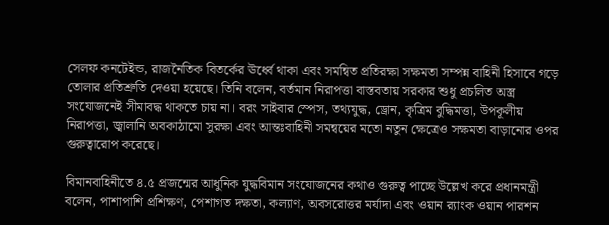সেলফ কনটেইন্ড, রাজনৈতিক বিতর্কের ঊর্ধ্বে থাকা এবং সমন্বিত প্রতিরক্ষা সক্ষমতা সম্পন্ন বাহিনী হিসাবে গড়ে তোলার প্রতিশ্রুতি দেওয়া হয়েছে। তিনি বলেন, বর্তমান নিরাপত্তা বাস্তবতায় সরকার শুধু প্রচলিত অস্ত্র সংযোজনেই সীমাবদ্ধ থাকতে চায় না। বরং সাইবার স্পেস, তথ্যযুদ্ধ, ড্রোন, কৃত্রিম বুদ্ধিমত্তা, উপকূলীয় নিরাপত্তা, জ্বালানি অবকাঠামো সুরক্ষা এবং আন্তঃবাহিনী সমন্বয়ের মতো নতুন ক্ষেত্রেও সক্ষমতা বাড়ানোর ওপর গুরুত্বারোপ করেছে।

বিমানবাহিনীতে ৪.৫ প্রজন্মের আধুনিক যুদ্ধবিমান সংযোজনের কথাও গুরুত্ব পাচ্ছে উল্লেখ করে প্রধানমন্ত্রী বলেন, পাশাপাশি প্রশিক্ষণ, পেশাগত দক্ষতা, কল্যাণ, অবসরোত্তর মর্যাদা এবং ওয়ান র‍্যাংক ওয়ান পারশন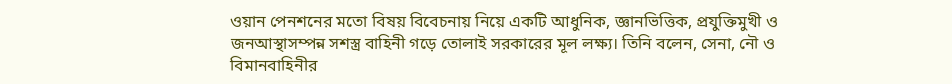ওয়ান পেনশনের মতো বিষয় বিবেচনায় নিয়ে একটি আধুনিক, জ্ঞানভিত্তিক, প্রযুক্তিমুখী ও জনআস্থাসম্পন্ন সশস্ত্র বাহিনী গড়ে তোলাই সরকারের মূল লক্ষ্য। তিনি বলেন, সেনা, নৌ ও বিমানবাহিনীর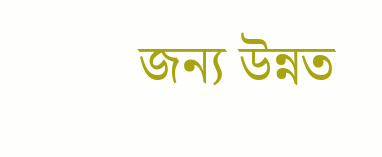জন্য উন্নত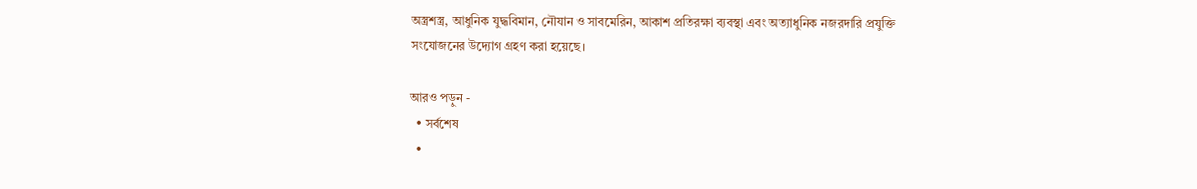অস্ত্রশস্ত্র, আধুনিক যুদ্ধবিমান, নৌযান ও সাবমেরিন, আকাশ প্রতিরক্ষা ব্যবস্থা এবং অত্যাধুনিক নজরদারি প্রযুক্তি সংযোজনের উদ্যোগ গ্রহণ করা হয়েছে।

আরও পড়ুন -
  • সর্বশেষ
  •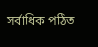সর্বাধিক পঠিত